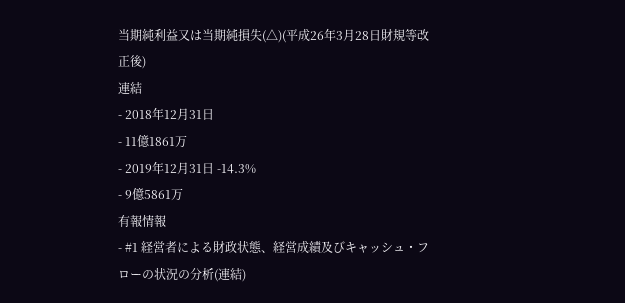当期純利益又は当期純損失(△)(平成26年3月28日財規等改正後)
連結
- 2018年12月31日
- 11億1861万
- 2019年12月31日 -14.3%
- 9億5861万
有報情報
- #1 経営者による財政状態、経営成績及びキャッシュ・フローの状況の分析(連結)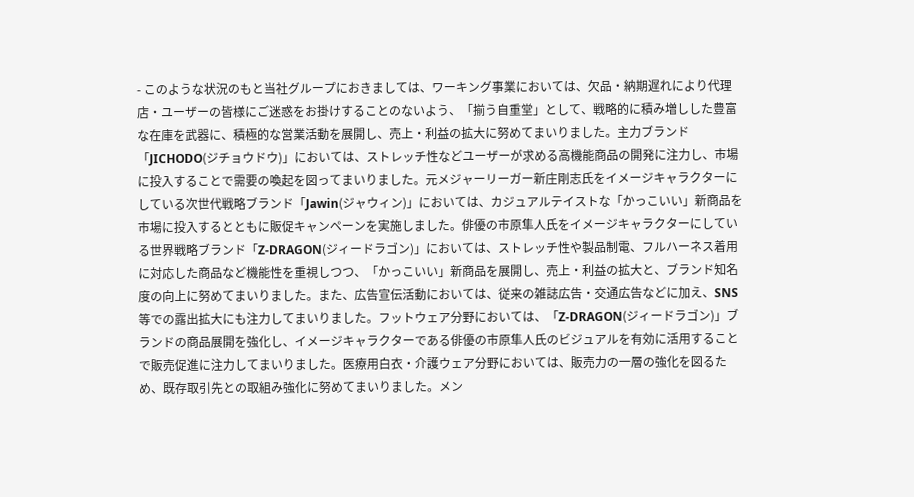- このような状況のもと当社グループにおきましては、ワーキング事業においては、欠品・納期遅れにより代理店・ユーザーの皆様にご迷惑をお掛けすることのないよう、「揃う自重堂」として、戦略的に積み増しした豊富な在庫を武器に、積極的な営業活動を展開し、売上・利益の拡大に努めてまいりました。主力ブランド「JICHODO(ジチョウドウ)」においては、ストレッチ性などユーザーが求める高機能商品の開発に注力し、市場に投入することで需要の喚起を図ってまいりました。元メジャーリーガー新庄剛志氏をイメージキャラクターにしている次世代戦略ブランド「Jawin(ジャウィン)」においては、カジュアルテイストな「かっこいい」新商品を市場に投入するとともに販促キャンペーンを実施しました。俳優の市原隼人氏をイメージキャラクターにしている世界戦略ブランド「Z-DRAGON(ジィードラゴン)」においては、ストレッチ性や製品制電、フルハーネス着用に対応した商品など機能性を重視しつつ、「かっこいい」新商品を展開し、売上・利益の拡大と、ブランド知名度の向上に努めてまいりました。また、広告宣伝活動においては、従来の雑誌広告・交通広告などに加え、SNS等での露出拡大にも注力してまいりました。フットウェア分野においては、「Z-DRAGON(ジィードラゴン)」ブランドの商品展開を強化し、イメージキャラクターである俳優の市原隼人氏のビジュアルを有効に活用することで販売促進に注力してまいりました。医療用白衣・介護ウェア分野においては、販売力の一層の強化を図るため、既存取引先との取組み強化に努めてまいりました。メン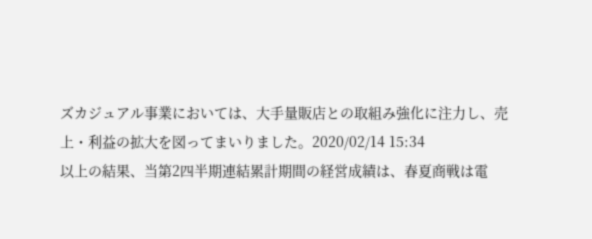ズカジュアル事業においては、大手量販店との取組み強化に注力し、売上・利益の拡大を図ってまいりました。2020/02/14 15:34
以上の結果、当第2四半期連結累計期間の経営成績は、春夏商戦は電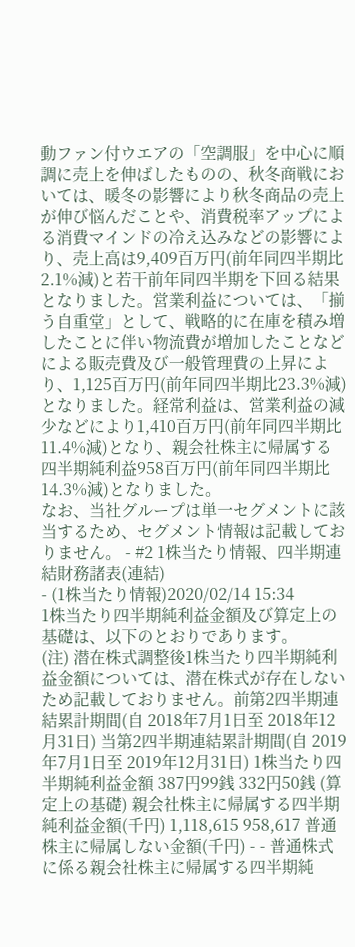動ファン付ウエアの「空調服」を中心に順調に売上を伸ばしたものの、秋冬商戦においては、暖冬の影響により秋冬商品の売上が伸び悩んだことや、消費税率アップによる消費マインドの冷え込みなどの影響により、売上高は9,409百万円(前年同四半期比2.1%減)と若干前年同四半期を下回る結果となりました。営業利益については、「揃う自重堂」として、戦略的に在庫を積み増したことに伴い物流費が増加したことなどによる販売費及び一般管理費の上昇により、1,125百万円(前年同四半期比23.3%減)となりました。経常利益は、営業利益の減少などにより1,410百万円(前年同四半期比11.4%減)となり、親会社株主に帰属する四半期純利益958百万円(前年同四半期比14.3%減)となりました。
なお、当社グループは単一セグメントに該当するため、セグメント情報は記載しておりません。 - #2 1株当たり情報、四半期連結財務諸表(連結)
- (1株当たり情報)2020/02/14 15:34
1株当たり四半期純利益金額及び算定上の基礎は、以下のとおりであります。
(注) 潜在株式調整後1株当たり四半期純利益金額については、潜在株式が存在しないため記載しておりません。前第2四半期連結累計期間(自 2018年7月1日至 2018年12月31日) 当第2四半期連結累計期間(自 2019年7月1日至 2019年12月31日) 1株当たり四半期純利益金額 387円99銭 332円50銭 (算定上の基礎) 親会社株主に帰属する四半期純利益金額(千円) 1,118,615 958,617 普通株主に帰属しない金額(千円) - - 普通株式に係る親会社株主に帰属する四半期純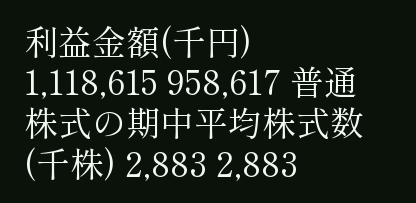利益金額(千円) 1,118,615 958,617 普通株式の期中平均株式数(千株) 2,883 2,883